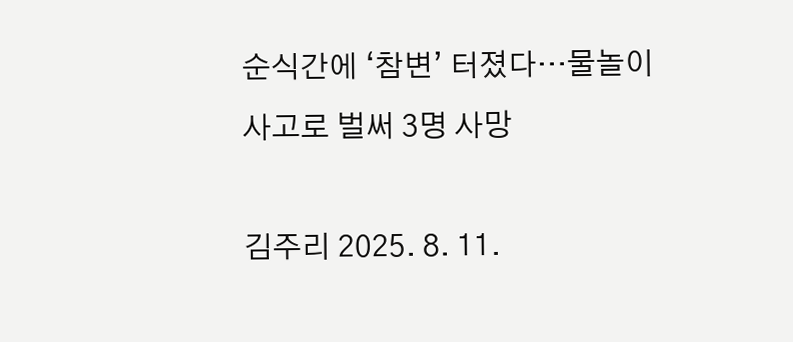순식간에 ‘참변’ 터졌다…물놀이 사고로 벌써 3명 사망

김주리 2025. 8. 11.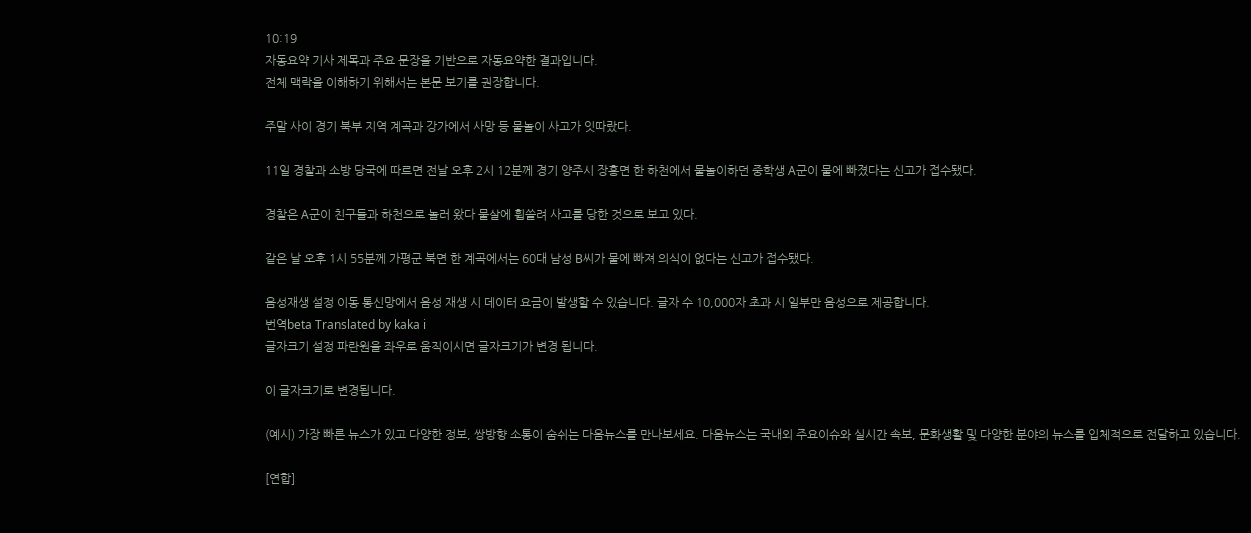10:19
자동요약 기사 제목과 주요 문장을 기반으로 자동요약한 결과입니다.
전체 맥락을 이해하기 위해서는 본문 보기를 권장합니다.

주말 사이 경기 북부 지역 계곡과 강가에서 사망 등 물놀이 사고가 잇따랐다.

11일 경찰과 소방 당국에 따르면 전날 오후 2시 12분께 경기 양주시 장흥면 한 하천에서 물놀이하던 중학생 A군이 물에 빠졌다는 신고가 접수됐다.

경찰은 A군이 친구들과 하천으로 놀러 왔다 물살에 휩쓸려 사고를 당한 것으로 보고 있다.

같은 날 오후 1시 55분께 가평군 북면 한 계곡에서는 60대 남성 B씨가 물에 빠져 의식이 없다는 신고가 접수됐다.

음성재생 설정 이동 통신망에서 음성 재생 시 데이터 요금이 발생할 수 있습니다. 글자 수 10,000자 초과 시 일부만 음성으로 제공합니다.
번역beta Translated by kaka i
글자크기 설정 파란원을 좌우로 움직이시면 글자크기가 변경 됩니다.

이 글자크기로 변경됩니다.

(예시) 가장 빠른 뉴스가 있고 다양한 정보, 쌍방향 소통이 숨쉬는 다음뉴스를 만나보세요. 다음뉴스는 국내외 주요이슈와 실시간 속보, 문화생활 및 다양한 분야의 뉴스를 입체적으로 전달하고 있습니다.

[연합]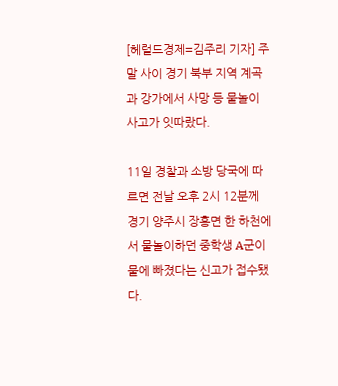[헤럴드경제=김주리 기자] 주말 사이 경기 북부 지역 계곡과 강가에서 사망 등 물놀이 사고가 잇따랐다.

11일 경찰과 소방 당국에 따르면 전날 오후 2시 12분께 경기 양주시 장흥면 한 하천에서 물놀이하던 중학생 A군이 물에 빠졌다는 신고가 접수됐다.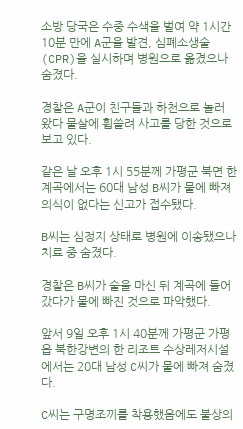소방 당국은 수중 수색을 벌여 약 1시간 10분 만에 A군을 발견, 심폐소생술(CPR)을 실시하며 병원으로 옮겼으나 숨졌다.

경찰은 A군이 친구들과 하천으로 놀러 왔다 물살에 휩쓸려 사고를 당한 것으로 보고 있다.

같은 날 오후 1시 55분께 가평군 북면 한 계곡에서는 60대 남성 B씨가 물에 빠져 의식이 없다는 신고가 접수됐다.

B씨는 심정지 상태로 병원에 이송됐으나 치료 중 숨졌다.

경찰은 B씨가 술을 마신 뒤 계곡에 들어갔다가 물에 빠진 것으로 파악했다.

앞서 9일 오후 1시 40분께 가평군 가평읍 북한강변의 한 리조트 수상레저시설에서는 20대 남성 C씨가 물에 빠져 숨졌다.

C씨는 구명조끼를 착용했음에도 불상의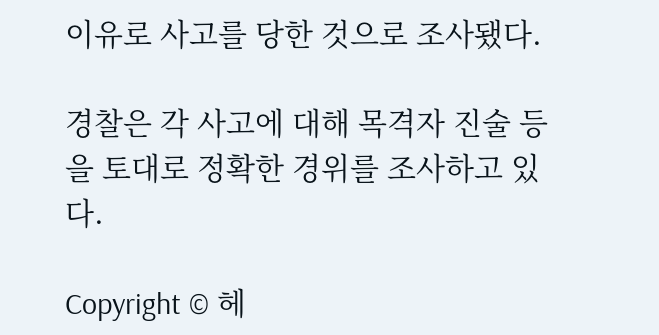이유로 사고를 당한 것으로 조사됐다.

경찰은 각 사고에 대해 목격자 진술 등을 토대로 정확한 경위를 조사하고 있다.

Copyright © 헤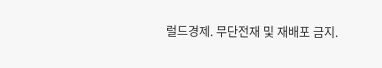럴드경제. 무단전재 및 재배포 금지.